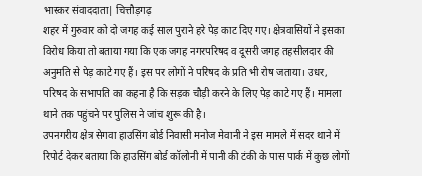भास्कर संवाददाता| चित्तौड़गढ़
शहर में गुरुवार को दो जगह कई साल पुराने हरे पेड़ काट दिए गए। क्षेत्रवासियों ने इसका विरोध किया तो बताया गया कि एक जगह नगरपरिषद व दूसरी जगह तहसीलदार की अनुमति से पेड़ काटे गए हैं। इस पर लोगों ने परिषद के प्रति भी रोष जताया। उधर, परिषद के सभापति का कहना है कि सड़क चौड़ी करने के लिए पेड़ काटे गए हैं। मामला थाने तक पहुंचने पर पुलिस ने जांच शुरू की है।
उपनगरीय क्षेत्र सेगवा हाउसिंग बोर्ड निवासी मनोज मेवानी ने इस मामले में सदर थाने में रिपोर्ट देकर बताया कि हाउसिंग बोर्ड कॉलोनी में पानी की टंकी के पास पार्क में कुछ लोगों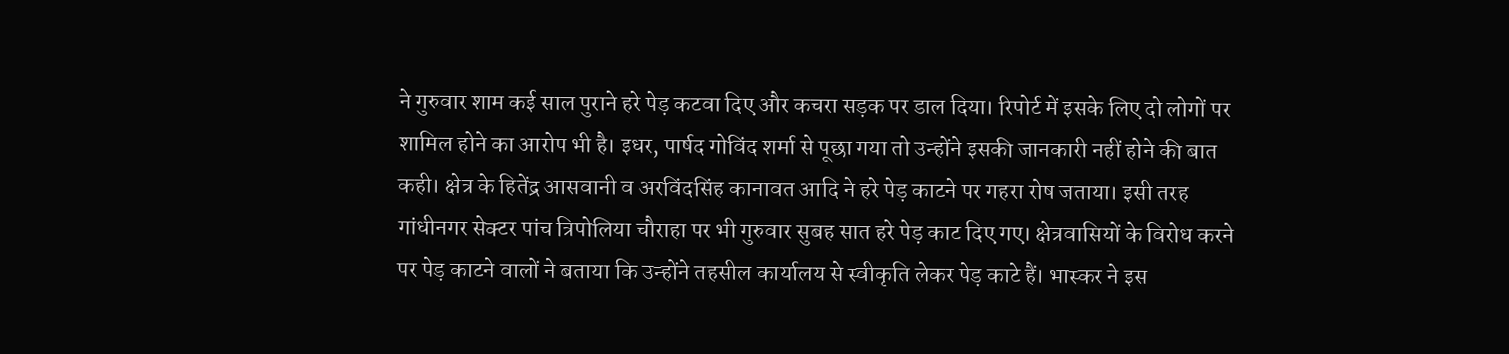ने गुरुवार शाम कई साल पुराने हरे पेड़ कटवा दिए और कचरा सड़क पर डाल दिया। रिपोर्ट में इसके लिए दो लोगों पर शामिल होने का आरोप भी है। इधर, पार्षद गोविंद शर्मा से पूछा गया तो उन्होंने इसकी जानकारी नहीं होने की बात कही। क्षेत्र के हितेंद्र आसवानी व अरविंदसिंह कानावत आदि ने हरे पेड़ काटने पर गहरा रोष जताया। इसी तरह गांधीनगर सेक्टर पांच त्रिपोलिया चौराहा पर भी गुरुवार सुबह सात हरे पेड़ काट दिए गए। क्षेत्रवासियों के विरोध करने पर पेड़ काटने वालों ने बताया कि उन्होंने तहसील कार्यालय से स्वीकृति लेकर पेड़ काटे हैं। भास्कर ने इस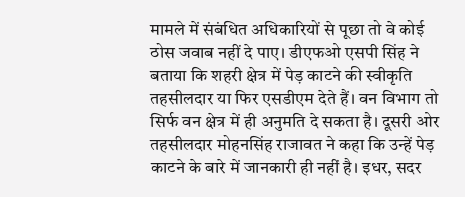मामले में संबंधित अधिकारियों से पूछा तो वे कोई ठोस जवाब नहीं दे पाए। डीएफओ एसपी सिंह ने बताया कि शहरी क्षेत्र में पेड़ काटने की स्वीकृति तहसीलदार या फिर एसडीएम देते हैं। वन विभाग तो सिर्फ वन क्षेत्र में ही अनुमति दे सकता है। दूसरी ओर तहसीलदार मोहनसिंह राजावत ने कहा कि उन्हें पेड़ काटने के बारे में जानकारी ही नहीं है। इधर, सदर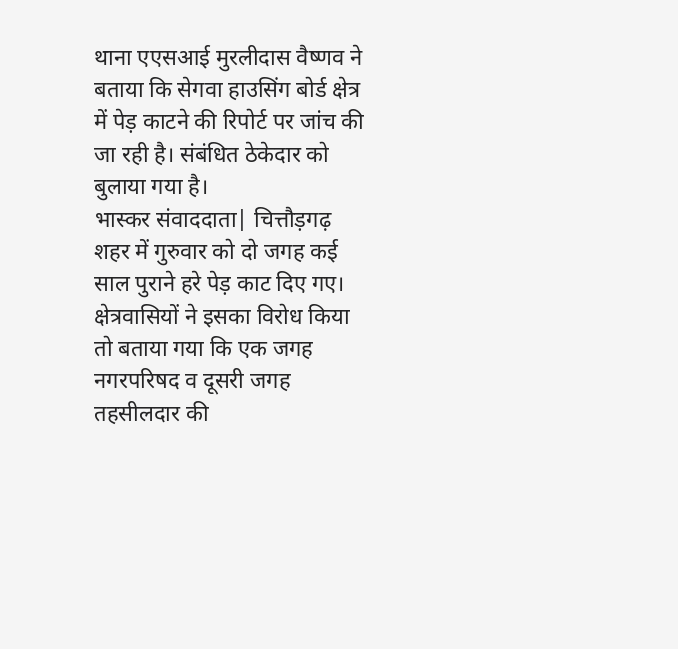थाना एएसआई मुरलीदास वैष्णव ने बताया कि सेगवा हाउसिंग बोर्ड क्षेत्र में पेड़ काटने की रिपोर्ट पर जांच की जा रही है। संबंधित ठेकेदार को बुलाया गया है।
भास्कर संवाददाता| चित्तौड़गढ़
शहर में गुरुवार को दो जगह कई साल पुराने हरे पेड़ काट दिए गए। क्षेत्रवासियों ने इसका विरोध किया तो बताया गया कि एक जगह नगरपरिषद व दूसरी जगह तहसीलदार की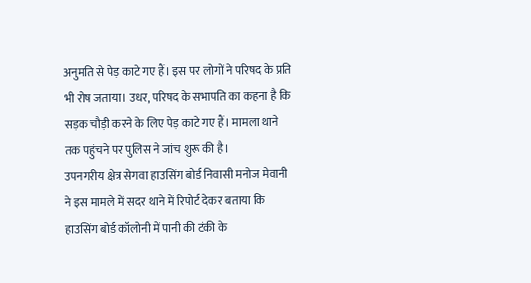अनुमति से पेड़ काटे गए हैं। इस पर लोगों ने परिषद के प्रति भी रोष जताया। उधर, परिषद के सभापति का कहना है कि सड़क चौड़ी करने के लिए पेड़ काटे गए हैं। मामला थाने तक पहुंचने पर पुलिस ने जांच शुरू की है।
उपनगरीय क्षेत्र सेगवा हाउसिंग बोर्ड निवासी मनोज मेवानी ने इस मामले में सदर थाने में रिपोर्ट देकर बताया कि हाउसिंग बोर्ड कॉलोनी में पानी की टंकी के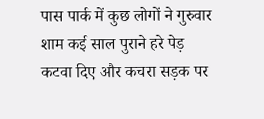पास पार्क में कुछ लोगों ने गुरुवार शाम कई साल पुराने हरे पेड़ कटवा दिए और कचरा सड़क पर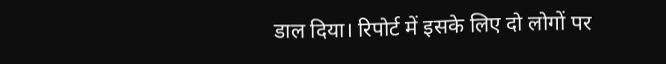डाल दिया। रिपोर्ट में इसके लिए दो लोगों पर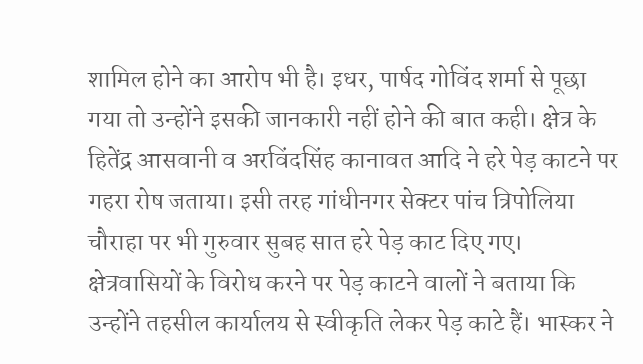शामिल होने का आरोप भी है। इधर, पार्षद गोविंद शर्मा से पूछा गया तो उन्होंने इसकी जानकारी नहीं होने की बात कही। क्षेत्र के हितेंद्र आसवानी व अरविंदसिंह कानावत आदि ने हरे पेड़ काटने पर गहरा रोष जताया। इसी तरह गांधीनगर सेक्टर पांच त्रिपोलिया चौराहा पर भी गुरुवार सुबह सात हरे पेड़ काट दिए गए। क्षेत्रवासियों के विरोध करने पर पेड़ काटने वालों ने बताया कि उन्होंने तहसील कार्यालय से स्वीकृति लेकर पेड़ काटे हैं। भास्कर ने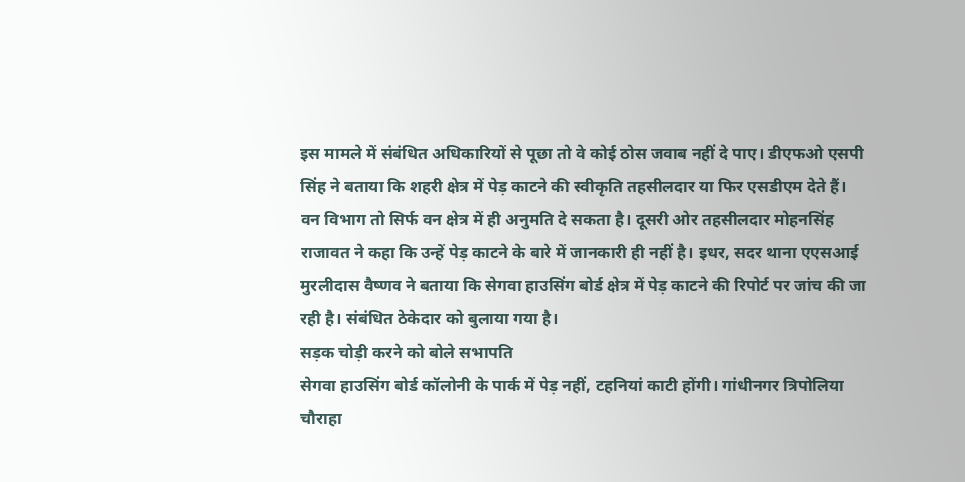इस मामले में संबंधित अधिकारियों से पूछा तो वे कोई ठोस जवाब नहीं दे पाए। डीएफओ एसपी सिंह ने बताया कि शहरी क्षेत्र में पेड़ काटने की स्वीकृति तहसीलदार या फिर एसडीएम देते हैं। वन विभाग तो सिर्फ वन क्षेत्र में ही अनुमति दे सकता है। दूसरी ओर तहसीलदार मोहनसिंह राजावत ने कहा कि उन्हें पेड़ काटने के बारे में जानकारी ही नहीं है। इधर, सदर थाना एएसआई मुरलीदास वैष्णव ने बताया कि सेगवा हाउसिंग बोर्ड क्षेत्र में पेड़ काटने की रिपोर्ट पर जांच की जा रही है। संबंधित ठेकेदार को बुलाया गया है।
सड़क चोड़ी करने को बोले सभापति
सेगवा हाउसिंग बोर्ड कॉलोनी के पार्क में पेड़ नहीं, टहनियां काटी होंगी। गांधीनगर त्रिपोलिया चौराहा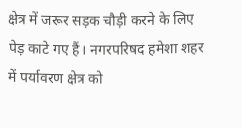क्षेत्र में जरूर सड़क चौड़ी करने के लिए पेड़ काटे गए हैं। नगरपरिषद हमेशा शहर में पर्यावरण क्षेत्र को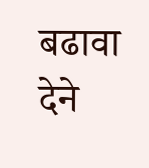बढावा देने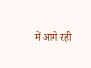में आगे रही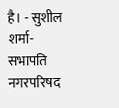है। - सुशील शर्मा-सभापति नगरपरिषद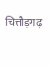चित्तौड़गढ़